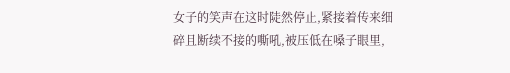女子的笑声在这时陡然停止,紧接着传来细碎且断续不接的嘶吼,被压低在嗓子眼里,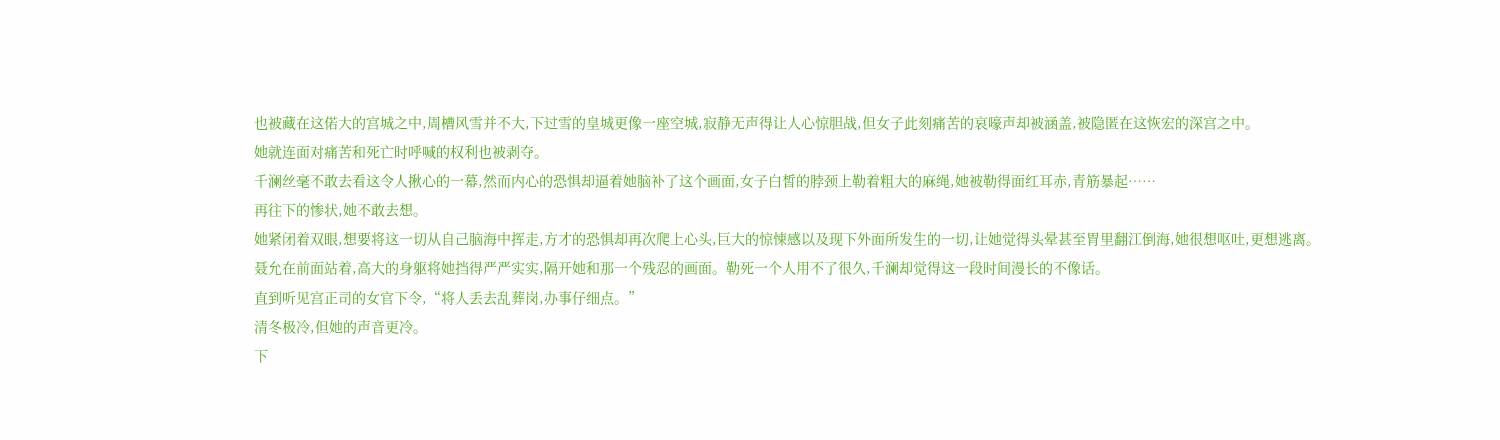也被藏在这偌大的宫城之中,周槽风雪并不大,下过雪的皇城更像一座空城,寂静无声得让人心惊胆战,但女子此刻痛苦的哀嚎声却被涵盖,被隐匿在这恢宏的深宫之中。
她就连面对痛苦和死亡时呼喊的权利也被剥夺。
千澜丝毫不敢去看这令人揪心的一幕,然而内心的恐惧却逼着她脑补了这个画面,女子白皙的脖颈上勒着粗大的麻绳,她被勒得面红耳赤,青筋暴起……
再往下的惨状,她不敢去想。
她紧闭着双眼,想要将这一切从自己脑海中挥走,方才的恐惧却再次爬上心头,巨大的惊悚感以及现下外面所发生的一切,让她觉得头晕甚至胃里翻江倒海,她很想呕吐,更想逃离。
聂允在前面站着,高大的身躯将她挡得严严实实,隔开她和那一个残忍的画面。勒死一个人用不了很久,千澜却觉得这一段时间漫长的不像话。
直到听见宫正司的女官下令,“将人丢去乱葬岗,办事仔细点。”
清冬极冷,但她的声音更冷。
下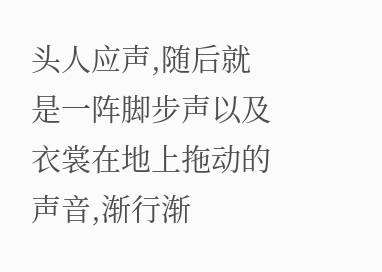头人应声,随后就是一阵脚步声以及衣裳在地上拖动的声音,渐行渐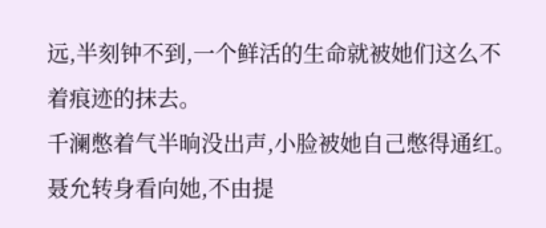远,半刻钟不到,一个鲜活的生命就被她们这么不着痕迹的抹去。
千澜憋着气半晌没出声,小脸被她自己憋得通红。
聂允转身看向她,不由提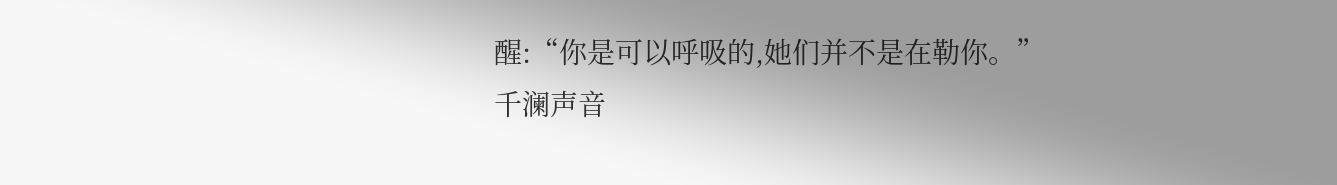醒:“你是可以呼吸的,她们并不是在勒你。”
千澜声音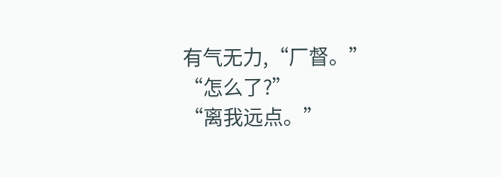有气无力,“厂督。”
“怎么了?”
“离我远点。”